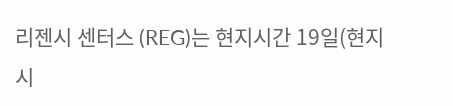리젠시 센터스 (REG)는 현지시간 19일(현지시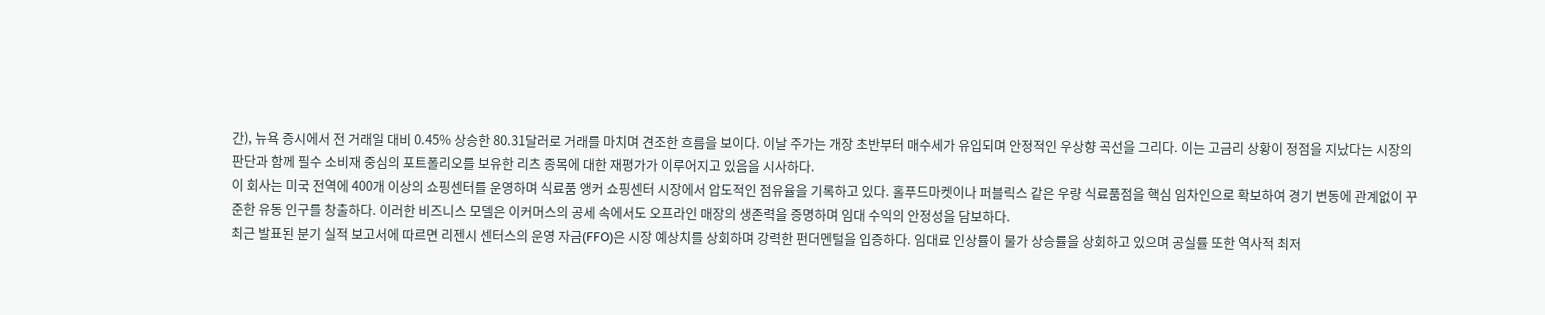간), 뉴욕 증시에서 전 거래일 대비 0.45% 상승한 80.31달러로 거래를 마치며 견조한 흐름을 보이다. 이날 주가는 개장 초반부터 매수세가 유입되며 안정적인 우상향 곡선을 그리다. 이는 고금리 상황이 정점을 지났다는 시장의 판단과 함께 필수 소비재 중심의 포트폴리오를 보유한 리츠 종목에 대한 재평가가 이루어지고 있음을 시사하다.
이 회사는 미국 전역에 400개 이상의 쇼핑센터를 운영하며 식료품 앵커 쇼핑센터 시장에서 압도적인 점유율을 기록하고 있다. 홀푸드마켓이나 퍼블릭스 같은 우량 식료품점을 핵심 임차인으로 확보하여 경기 변동에 관계없이 꾸준한 유동 인구를 창출하다. 이러한 비즈니스 모델은 이커머스의 공세 속에서도 오프라인 매장의 생존력을 증명하며 임대 수익의 안정성을 담보하다.
최근 발표된 분기 실적 보고서에 따르면 리젠시 센터스의 운영 자금(FFO)은 시장 예상치를 상회하며 강력한 펀더멘털을 입증하다. 임대료 인상률이 물가 상승률을 상회하고 있으며 공실률 또한 역사적 최저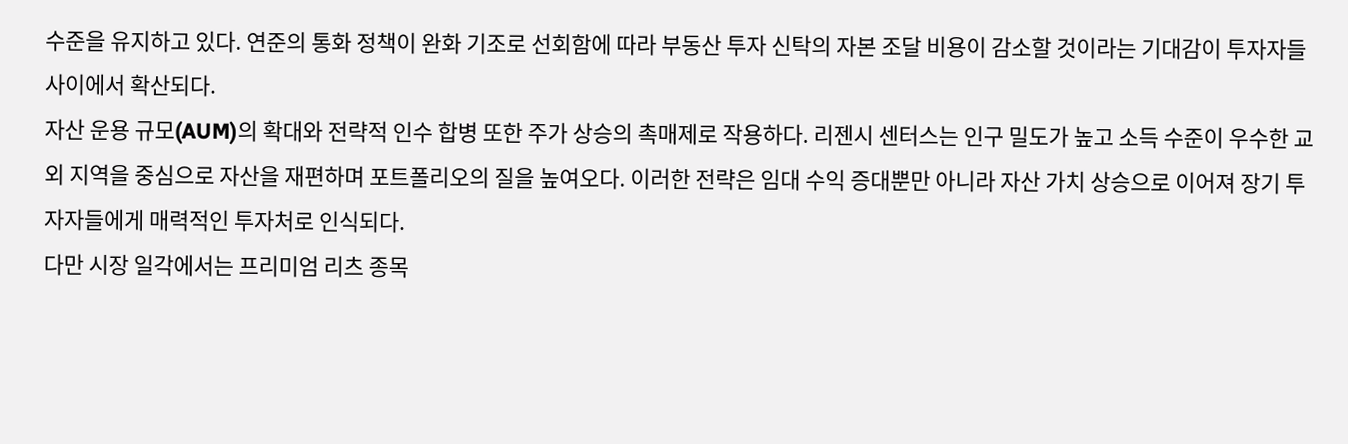수준을 유지하고 있다. 연준의 통화 정책이 완화 기조로 선회함에 따라 부동산 투자 신탁의 자본 조달 비용이 감소할 것이라는 기대감이 투자자들 사이에서 확산되다.
자산 운용 규모(AUM)의 확대와 전략적 인수 합병 또한 주가 상승의 촉매제로 작용하다. 리젠시 센터스는 인구 밀도가 높고 소득 수준이 우수한 교외 지역을 중심으로 자산을 재편하며 포트폴리오의 질을 높여오다. 이러한 전략은 임대 수익 증대뿐만 아니라 자산 가치 상승으로 이어져 장기 투자자들에게 매력적인 투자처로 인식되다.
다만 시장 일각에서는 프리미엄 리츠 종목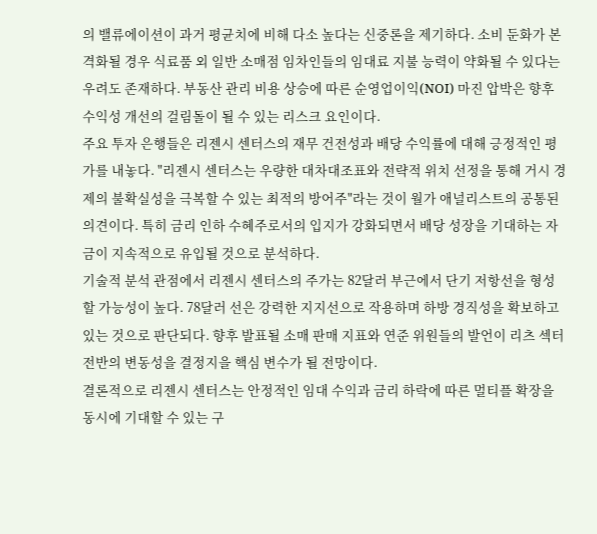의 밸류에이션이 과거 평균치에 비해 다소 높다는 신중론을 제기하다. 소비 둔화가 본격화될 경우 식료품 외 일반 소매점 임차인들의 임대료 지불 능력이 약화될 수 있다는 우려도 존재하다. 부동산 관리 비용 상승에 따른 순영업이익(NOI) 마진 압박은 향후 수익성 개선의 걸림돌이 될 수 있는 리스크 요인이다.
주요 투자 은행들은 리젠시 센터스의 재무 건전성과 배당 수익률에 대해 긍정적인 평가를 내놓다. "리젠시 센터스는 우량한 대차대조표와 전략적 위치 선정을 통해 거시 경제의 불확실성을 극복할 수 있는 최적의 방어주"라는 것이 월가 애널리스트의 공통된 의견이다. 특히 금리 인하 수혜주로서의 입지가 강화되면서 배당 성장을 기대하는 자금이 지속적으로 유입될 것으로 분석하다.
기술적 분석 관점에서 리젠시 센터스의 주가는 82달러 부근에서 단기 저항선을 형성할 가능성이 높다. 78달러 선은 강력한 지지선으로 작용하며 하방 경직성을 확보하고 있는 것으로 판단되다. 향후 발표될 소매 판매 지표와 연준 위원들의 발언이 리츠 섹터 전반의 변동성을 결정지을 핵심 변수가 될 전망이다.
결론적으로 리젠시 센터스는 안정적인 임대 수익과 금리 하락에 따른 멀티플 확장을 동시에 기대할 수 있는 구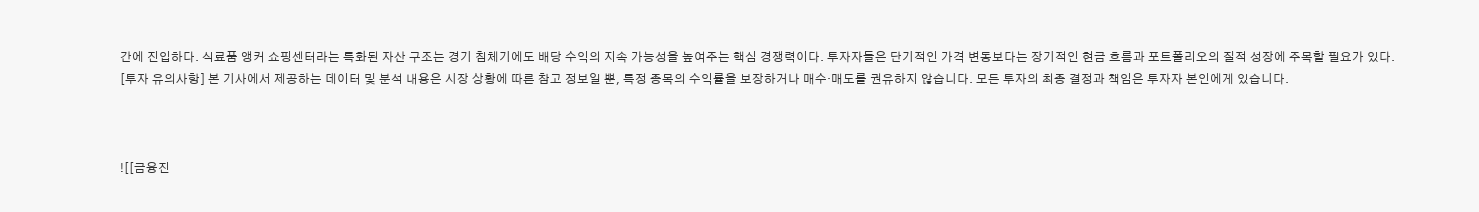간에 진입하다. 식료품 앵커 쇼핑센터라는 특화된 자산 구조는 경기 침체기에도 배당 수익의 지속 가능성을 높여주는 핵심 경쟁력이다. 투자자들은 단기적인 가격 변동보다는 장기적인 현금 흐름과 포트폴리오의 질적 성장에 주목할 필요가 있다.
[투자 유의사항] 본 기사에서 제공하는 데이터 및 분석 내용은 시장 상황에 따른 참고 정보일 뿐, 특정 종목의 수익률을 보장하거나 매수·매도를 권유하지 않습니다. 모든 투자의 최종 결정과 책임은 투자자 본인에게 있습니다.



![[금융진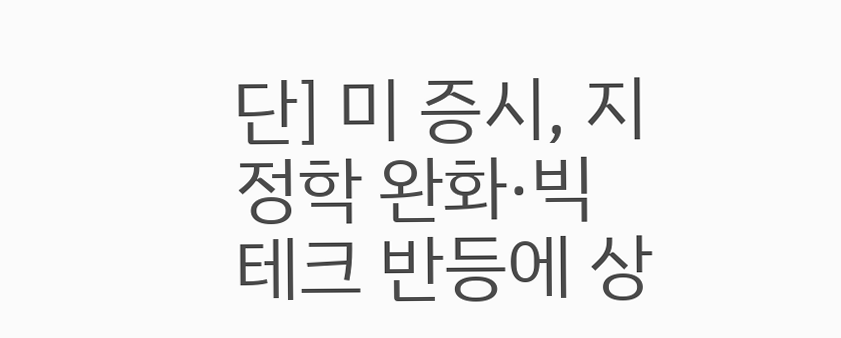단] 미 증시, 지정학 완화·빅테크 반등에 상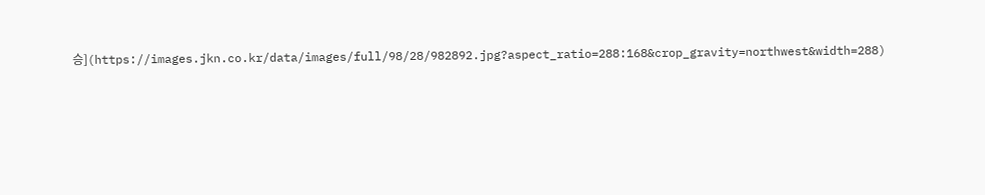승](https://images.jkn.co.kr/data/images/full/98/28/982892.jpg?aspect_ratio=288:168&crop_gravity=northwest&width=288)